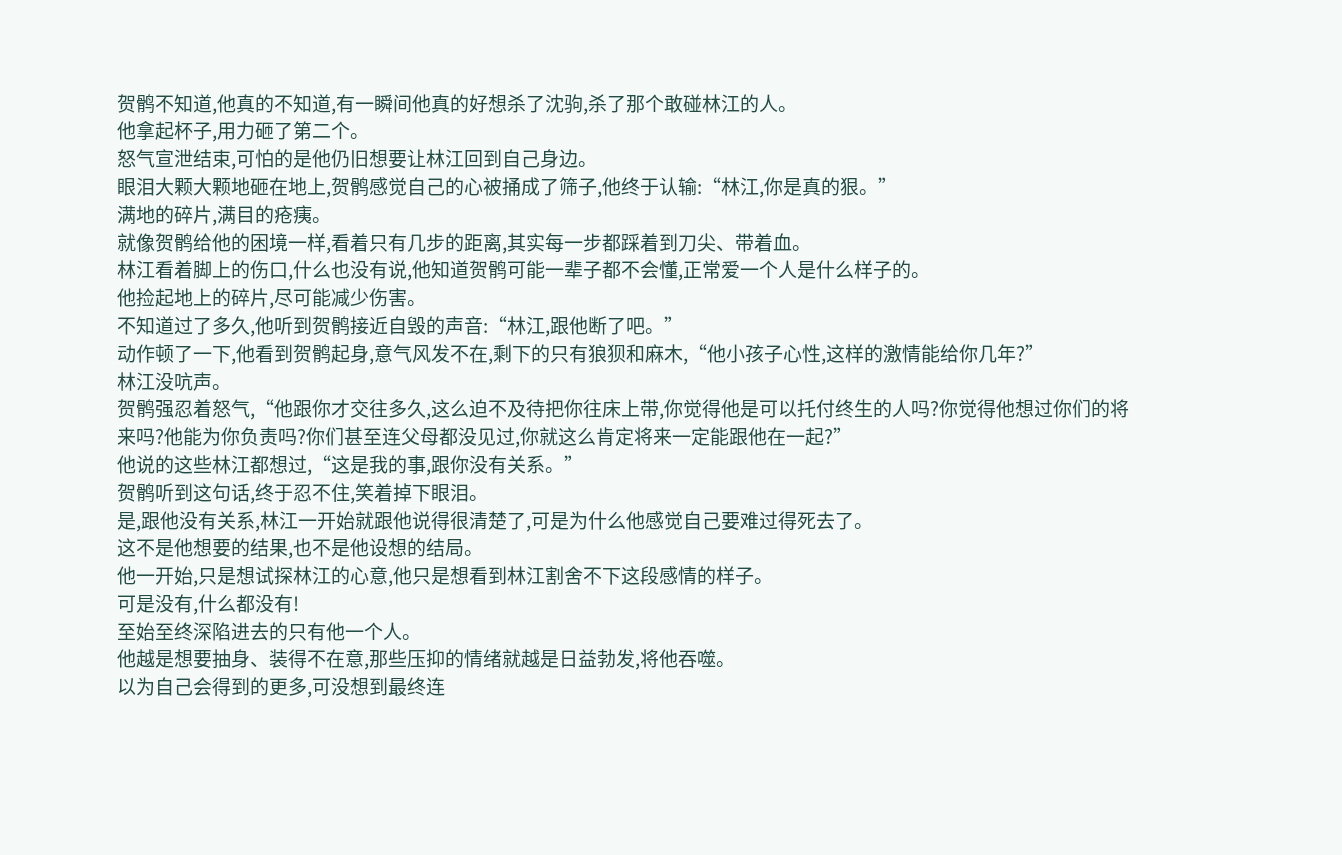贺鹘不知道,他真的不知道,有一瞬间他真的好想杀了沈驹,杀了那个敢碰林江的人。
他拿起杯子,用力砸了第二个。
怒气宣泄结束,可怕的是他仍旧想要让林江回到自己身边。
眼泪大颗大颗地砸在地上,贺鹘感觉自己的心被捅成了筛子,他终于认输:“林江,你是真的狠。”
满地的碎片,满目的疮痍。
就像贺鹘给他的困境一样,看着只有几步的距离,其实每一步都踩着到刀尖、带着血。
林江看着脚上的伤口,什么也没有说,他知道贺鹘可能一辈子都不会懂,正常爱一个人是什么样子的。
他捡起地上的碎片,尽可能减少伤害。
不知道过了多久,他听到贺鹘接近自毁的声音:“林江,跟他断了吧。”
动作顿了一下,他看到贺鹘起身,意气风发不在,剩下的只有狼狈和麻木,“他小孩子心性,这样的激情能给你几年?”
林江没吭声。
贺鹘强忍着怒气,“他跟你才交往多久,这么迫不及待把你往床上带,你觉得他是可以托付终生的人吗?你觉得他想过你们的将来吗?他能为你负责吗?你们甚至连父母都没见过,你就这么肯定将来一定能跟他在一起?”
他说的这些林江都想过,“这是我的事,跟你没有关系。”
贺鹘听到这句话,终于忍不住,笑着掉下眼泪。
是,跟他没有关系,林江一开始就跟他说得很清楚了,可是为什么他感觉自己要难过得死去了。
这不是他想要的结果,也不是他设想的结局。
他一开始,只是想试探林江的心意,他只是想看到林江割舍不下这段感情的样子。
可是没有,什么都没有!
至始至终深陷进去的只有他一个人。
他越是想要抽身、装得不在意,那些压抑的情绪就越是日益勃发,将他吞噬。
以为自己会得到的更多,可没想到最终连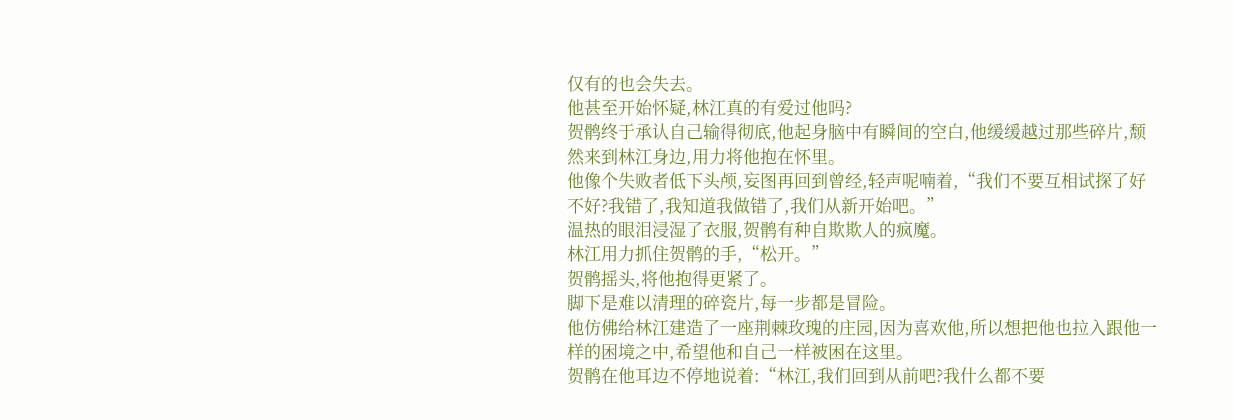仅有的也会失去。
他甚至开始怀疑,林江真的有爱过他吗?
贺鹘终于承认自己输得彻底,他起身脑中有瞬间的空白,他缓缓越过那些碎片,颓然来到林江身边,用力将他抱在怀里。
他像个失败者低下头颅,妄图再回到曾经,轻声呢喃着,“我们不要互相试探了好不好?我错了,我知道我做错了,我们从新开始吧。”
温热的眼泪浸湿了衣服,贺鹘有种自欺欺人的疯魔。
林江用力抓住贺鹘的手,“松开。”
贺鹘摇头,将他抱得更紧了。
脚下是难以清理的碎瓷片,每一步都是冒险。
他仿佛给林江建造了一座荆棘玫瑰的庄园,因为喜欢他,所以想把他也拉入跟他一样的困境之中,希望他和自己一样被困在这里。
贺鹘在他耳边不停地说着:“林江,我们回到从前吧?我什么都不要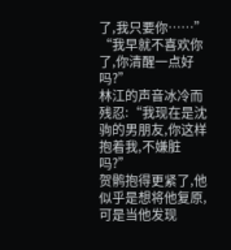了,我只要你……”
“我早就不喜欢你了,你清醒一点好吗?”
林江的声音冰冷而残忍:“我现在是沈驹的男朋友,你这样抱着我,不嫌脏吗?”
贺鹘抱得更紧了,他似乎是想将他复原,可是当他发现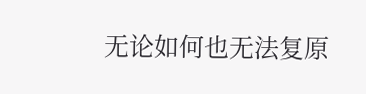无论如何也无法复原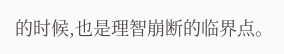的时候,也是理智崩断的临界点。